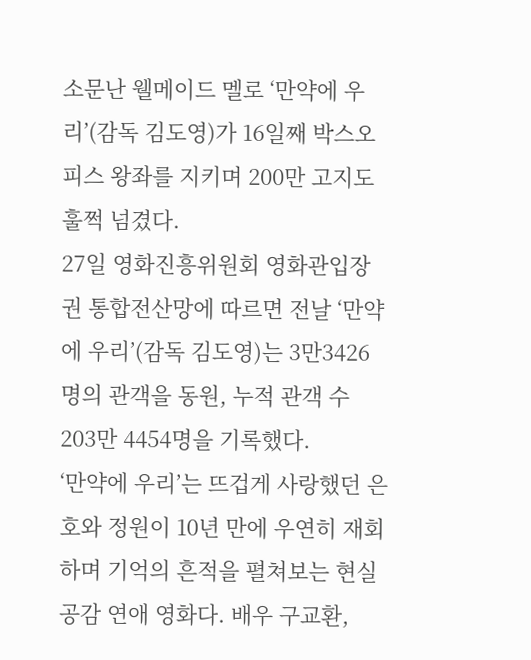소문난 웰메이드 멜로 ‘만약에 우리’(감독 김도영)가 16일째 박스오피스 왕좌를 지키며 200만 고지도 훌쩍 넘겼다.
27일 영화진흥위원회 영화관입장권 통합전산망에 따르면 전날 ‘만약에 우리’(감독 김도영)는 3만3426명의 관객을 동원, 누적 관객 수 203만 4454명을 기록했다.
‘만약에 우리’는 뜨겁게 사랑했던 은호와 정원이 10년 만에 우연히 재회하며 기억의 흔적을 펼쳐보는 현실 공감 연애 영화다. 배우 구교환,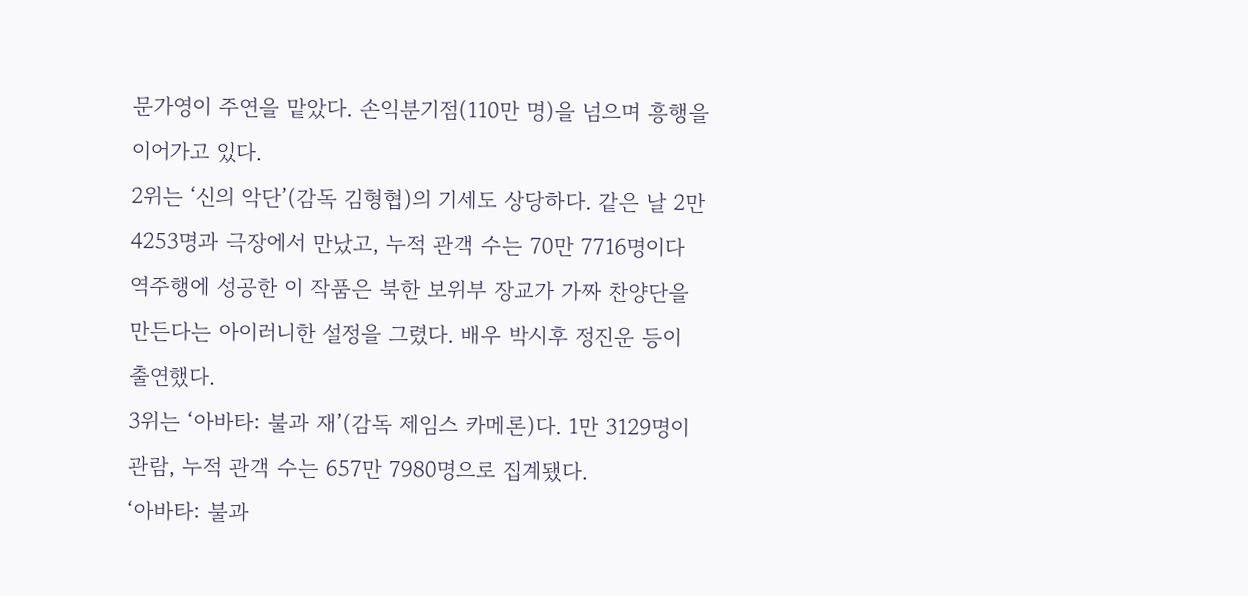문가영이 주연을 맡았다. 손익분기점(110만 명)을 넘으며 흥행을 이어가고 있다.
2위는 ‘신의 악단’(감독 김형협)의 기세도 상당하다. 같은 날 2만 4253명과 극장에서 만났고, 누적 관객 수는 70만 7716명이다
역주행에 성공한 이 작품은 북한 보위부 장교가 가짜 찬양단을 만든다는 아이러니한 설정을 그렸다. 배우 박시후 정진운 등이 출연했다.
3위는 ‘아바타: 불과 재’(감독 제임스 카메론)다. 1만 3129명이 관람, 누적 관객 수는 657만 7980명으로 집계됐다.
‘아바타: 불과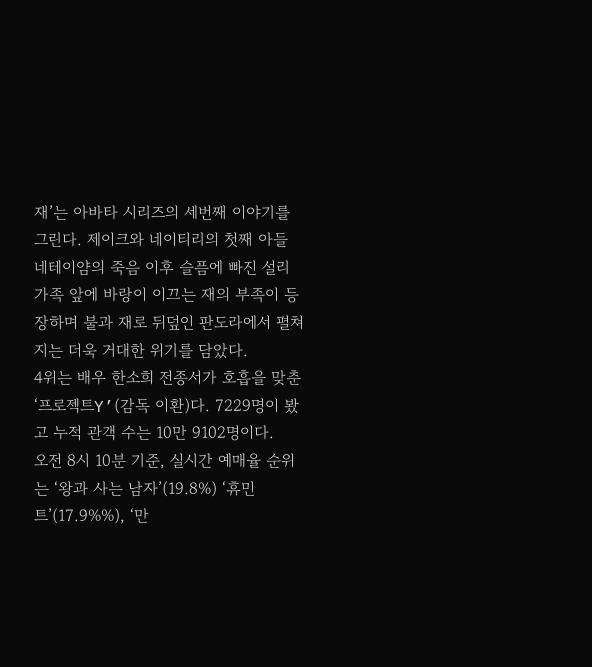재’는 아바타 시리즈의 세번째 이야기를 그린다. 제이크와 네이티리의 첫째 아들 네테이얌의 죽음 이후 슬픔에 빠진 설리 가족 앞에 바랑이 이끄는 재의 부족이 등장하며 불과 재로 뒤덮인 판도라에서 펼쳐지는 더욱 거대한 위기를 담았다.
4위는 배우 한소희 전종서가 호흡을 맞춘 ‘프로젝트Y’(감독 이환)다. 7229명이 봤고 누적 관객 수는 10만 9102명이다.
오전 8시 10분 기준, 실시간 예매율 순위는 ‘왕과 사는 남자’(19.8%) ‘휴민트’(17.9%%), ‘만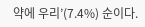약에 우리’(7.4%) 순이다.